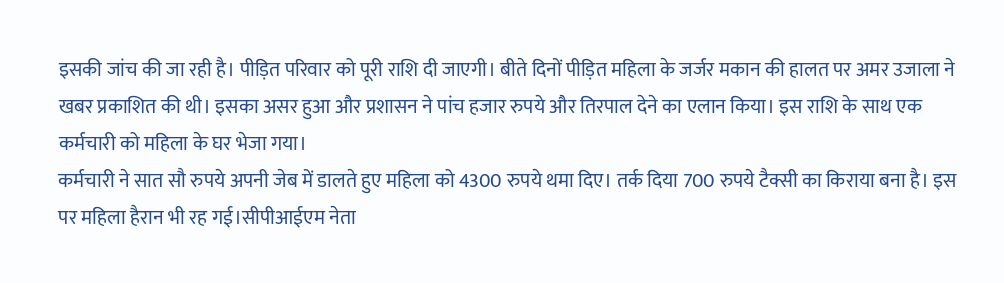इसकी जांच की जा रही है। पीड़ित परिवार को पूरी राशि दी जाएगी। बीते दिनों पीड़ित महिला के जर्जर मकान की हालत पर अमर उजाला ने खबर प्रकाशित की थी। इसका असर हुआ और प्रशासन ने पांच हजार रुपये और तिरपाल देने का एलान किया। इस राशि के साथ एक कर्मचारी को महिला के घर भेजा गया।
कर्मचारी ने सात सौ रुपये अपनी जेब में डालते हुए महिला को 4300 रुपये थमा दिए। तर्क दिया 700 रुपये टैक्सी का किराया बना है। इस पर महिला हैरान भी रह गई।सीपीआईएम नेता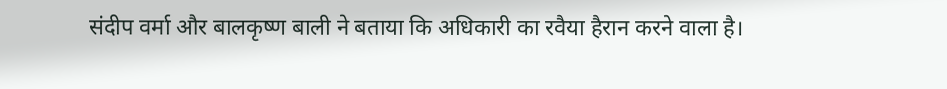संदीप वर्मा और बालकृष्ण बाली ने बताया कि अधिकारी का रवैया हैरान करने वाला है।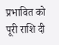प्रभावित को पूरी राशि दी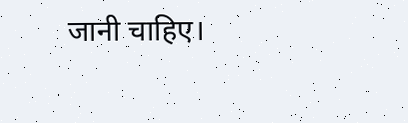जानी चाहिए।